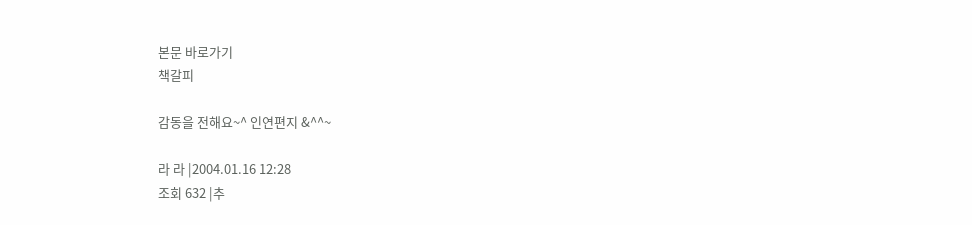본문 바로가기
책갈피

감동을 전해요~^ 인연편지 &^^~

라 라 |2004.01.16 12:28
조회 632 |추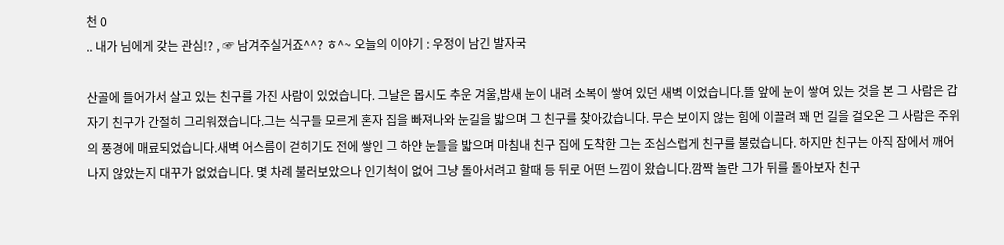천 0
.. 내가 님에게 갖는 관심!? , ☞ 남겨주실거죠^^? ㅎ^~ 오늘의 이야기 : 우정이 남긴 발자국

산골에 들어가서 살고 있는 친구를 가진 사람이 있었습니다. 그날은 몹시도 추운 겨울,밤새 눈이 내려 소복이 쌓여 있던 새벽 이었습니다.뜰 앞에 눈이 쌓여 있는 것을 본 그 사람은 갑자기 친구가 간절히 그리워졌습니다.그는 식구들 모르게 혼자 집을 빠져나와 눈길을 밟으며 그 친구를 찾아갔습니다. 무슨 보이지 않는 힘에 이끌려 꽤 먼 길을 걸오온 그 사람은 주위의 풍경에 매료되었습니다.새벽 어스름이 걷히기도 전에 쌓인 그 하얀 눈들을 밟으며 마침내 친구 집에 도착한 그는 조심스럽게 친구를 불렀습니다. 하지만 친구는 아직 잠에서 깨어나지 않았는지 대꾸가 없었습니다. 몇 차례 불러보았으나 인기척이 없어 그냥 돌아서려고 할때 등 뒤로 어떤 느낌이 왔습니다.깜짝 놀란 그가 뒤를 돌아보자 친구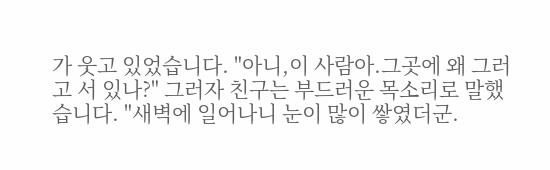가 웃고 있었습니다. "아니,이 사람아.그곳에 왜 그러고 서 있나?" 그러자 친구는 부드러운 목소리로 말했습니다. "새벽에 일어나니 눈이 많이 쌓였더군.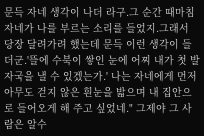문득 자네 생각이 나더 라구.그 순간 때마침 자네가 나를 부르는 소리를 들었지.그래서 당장 달려가려 했는데 문득 이런 생각이 들더군.'뜰에 수북이 쌓인 눈에 어찌 내가 첫 발자국을 낼 수 있겠는가.' 나는 자네에게 먼저 아무도 걷지 않은 흰눈을 밟으며 내 집안으로 들어오게 해 주고 싶었네." 그제야 그 사람은 알수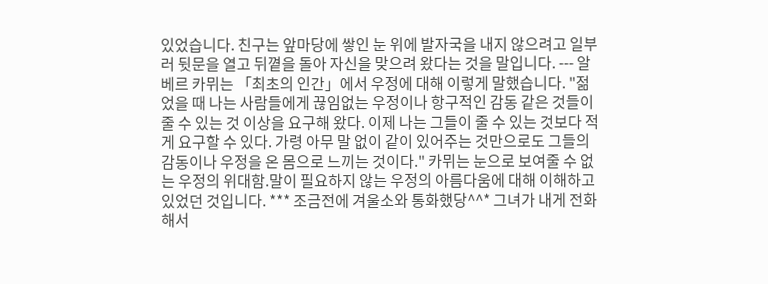있었습니다. 친구는 앞마당에 쌓인 눈 위에 발자국을 내지 않으려고 일부러 뒷문을 열고 뒤꼍을 돌아 자신을 맞으려 왔다는 것을 말입니다. --- 알베르 카뮈는 「최초의 인간」에서 우정에 대해 이렇게 말했습니다. "젊었을 때 나는 사람들에게 끊임없는 우정이나 항구적인 감동 같은 것들이 줄 수 있는 것 이상을 요구해 왔다. 이제 나는 그들이 줄 수 있는 것보다 적게 요구할 수 있다. 가령 아무 말 없이 같이 있어주는 것만으로도 그들의 감동이나 우정을 온 몸으로 느끼는 것이다." 카뮈는 눈으로 보여줄 수 없는 우정의 위대함.말이 필요하지 않는 우정의 아름다움에 대해 이해하고 있었던 것입니다. *** 조금전에 겨울소와 통화했당^^* 그녀가 내게 전화해서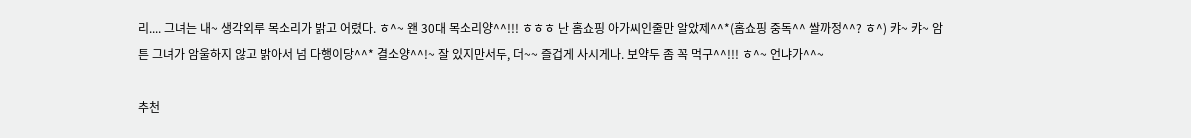리.... 그녀는 내~ 생각외루 목소리가 밝고 어렸다. ㅎ^~ 왠 30대 목소리양^^!!! ㅎㅎㅎ 난 홈쇼핑 아가씨인줄만 알았제^^*(홈쇼핑 중독^^ 쌀까정^^? ㅎ^) 캬~ 캬~ 암튼 그녀가 암울하지 않고 밝아서 넘 다행이당^^* 결소양^^!~ 잘 있지만서두, 더~~ 즐겁게 사시게나. 보약두 좀 꼭 먹구^^!!! ㅎ^~ 언냐가^^~

추천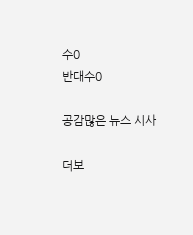수0
반대수0

공감많은 뉴스 시사

더보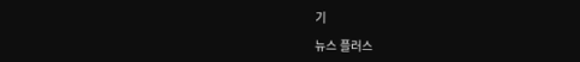기

뉴스 플러스